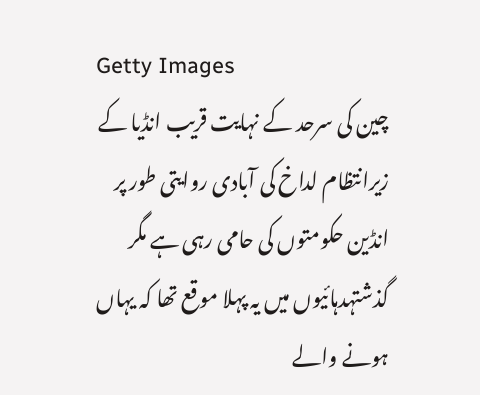Getty Images
چین کی سرحد کے نہایت قریب انڈیا کے زیرانتظام لداخ کی آبادی روایتی طور پر انڈین حکومتوں کی حامی رہی ہے مگر گذشتہدہائیوں میں یہ پہلا موقع تھا کہ یہاں ہونے والے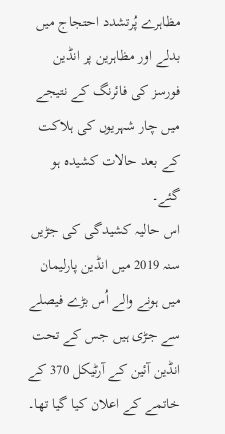مظاہرے پُرتشدد احتجاج میں بدلے اور مظاہرین پر انڈین فورسز کی فائرنگ کے نتیجے میں چار شہریوں کی ہلاکت کے بعد حالات کشیدہ ہو گئے۔
اس حالیہ کشیدگی کی جڑیں سنہ 2019 میں انڈین پارلیمان میں ہونے والے اُس بڑے فیصلے سے جڑی ہیں جس کے تحت انڈین آئین کے آرٹیکل 370 کے خاتمے کے اعلان کیا گیا تھا۔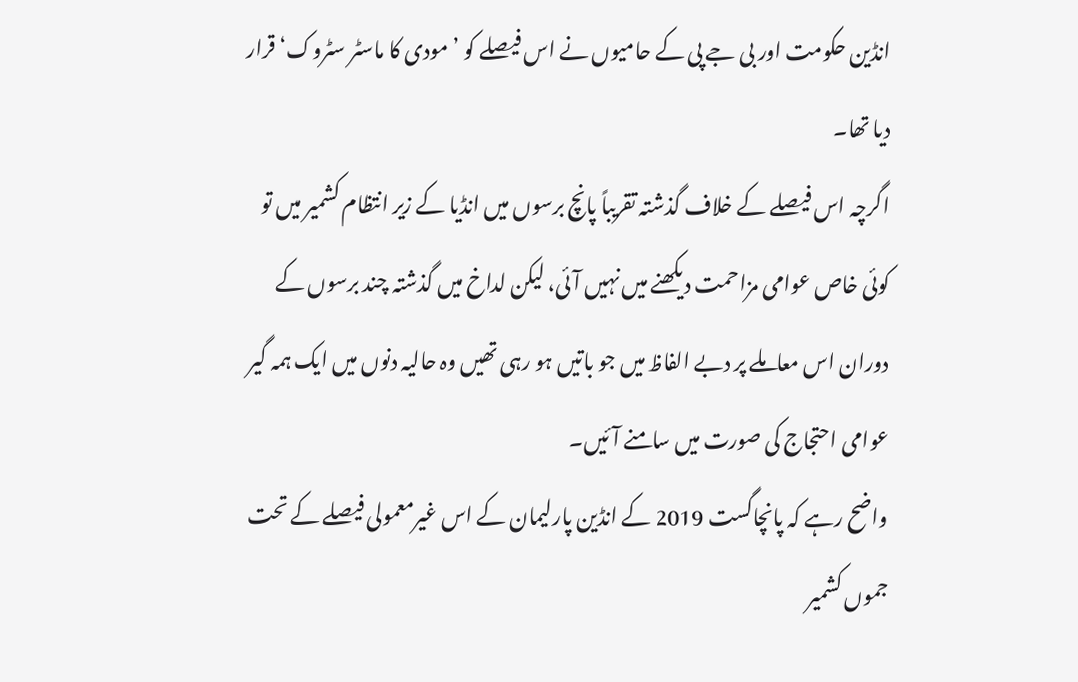انڈین حکومت اور بی جے پی کے حامیوں نے اس فیصلے کو ’مودی کا ماسٹر سٹروک‘ قرار دیا تھا۔
اگرچہ اس فیصلے کے خلاف گذشتہ تقریباً پانچ برسوں میں انڈیا کے زیر انتظام کشمیر میں تو کوئی خاص عوامی مزاحمت دیکھنے میں نہیں آئی، لیکن لداخ میں گذشتہ چند برسوں کے دوران اس معاملے پر دبے الفاظ میں جو باتیں ہو رہی تھیں وہ حالیہ دنوں میں ایک ہمہ گیر عوامی احتجاج کی صورت میں سامنے آئیں۔
واضح رہے کہ پانچاگست 2019 کے انڈین پارلیمان کے اس غیرمعمولی فیصلے کے تحت جموں کشمیر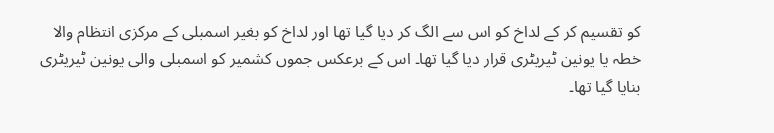کو تقسیم کر کے لداخ کو اس سے الگ کر دیا گیا تھا اور لداخ کو بغیر اسمبلی کے مرکزی انتظام والا خطہ یا یونین ٹیریٹری قرار دیا گیا تھا۔ اس کے برعکس جموں کشمیر کو اسمبلی والی یونین ٹیریٹری بنایا گیا تھا۔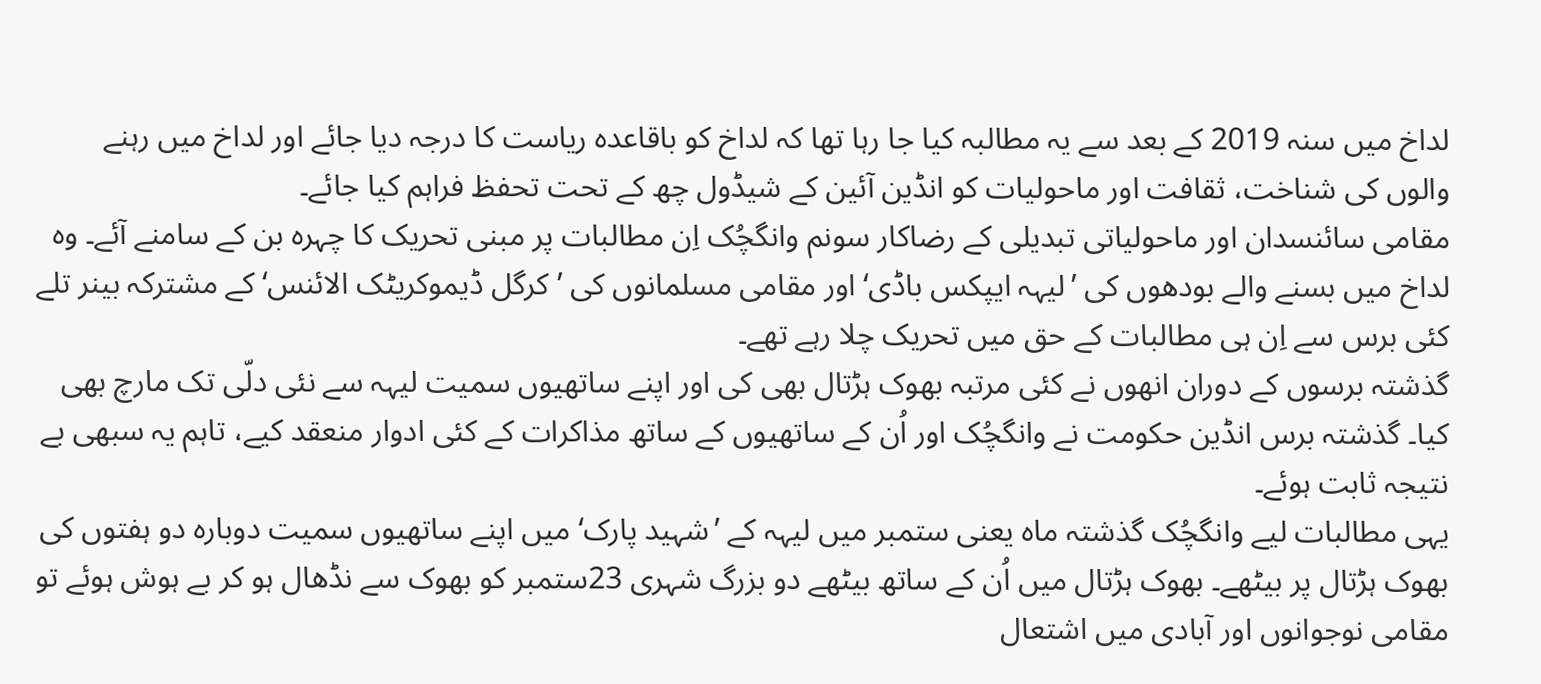لداخ میں سنہ 2019 کے بعد سے یہ مطالبہ کیا جا رہا تھا کہ لداخ کو باقاعدہ ریاست کا درجہ دیا جائے اور لداخ میں رہنے والوں کی شناخت، ثقافت اور ماحولیات کو انڈین آئین کے شیڈول چھ کے تحت تحفظ فراہم کیا جائے۔
مقامی سائنسدان اور ماحولیاتی تبدیلی کے رضاکار سونم وانگچُک اِن مطالبات پر مبنی تحریک کا چہرہ بن کے سامنے آئے۔ وہ لداخ میں بسنے والے بودھوں کی ’لیہہ ایپکس باڈی‘ اور مقامی مسلمانوں کی ’کرگل ڈیموکریٹک الائنس‘ کے مشترکہ بینر تلے کئی برس سے اِن ہی مطالبات کے حق میں تحریک چلا رہے تھے۔
گذشتہ برسوں کے دوران انھوں نے کئی مرتبہ بھوک ہڑتال بھی کی اور اپنے ساتھیوں سمیت لیہہ سے نئی دلّی تک مارچ بھی کیا۔ گذشتہ برس انڈین حکومت نے وانگچُک اور اُن کے ساتھیوں کے ساتھ مذاکرات کے کئی ادوار منعقد کیے، تاہم یہ سبھی بے نتیجہ ثابت ہوئے۔
یہی مطالبات لیے وانگچُک گذشتہ ماہ یعنی ستمبر میں لیہہ کے ’شہید پارک‘ میں اپنے ساتھیوں سمیت دوبارہ دو ہفتوں کی بھوک ہڑتال پر بیٹھے۔ بھوک ہڑتال میں اُن کے ساتھ بیٹھے دو بزرگ شہری 23ستمبر کو بھوک سے نڈھال ہو کر بے ہوش ہوئے تو مقامی نوجوانوں اور آبادی میں اشتعال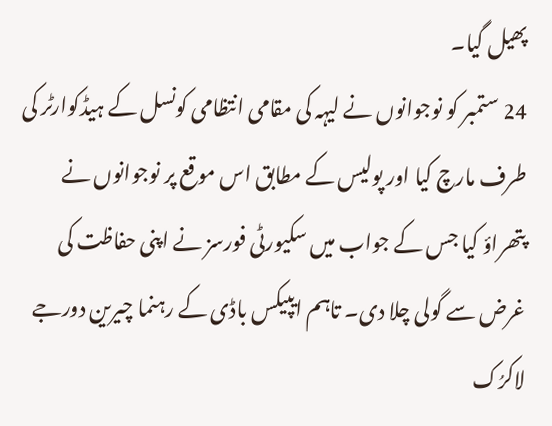پھیل گیا۔
24 ستمبر کو نوجوانوں نے لیہہ کی مقامی انتظامی کونسل کے ہیڈکوارٹر کی طرف مارچ کیا اور پولیس کے مطابق اس موقع پر نوجوانوں نے پتھراؤ کیا جس کے جواب میں سکیورٹی فورسز نے اپنی حفاظت کی غرض سے گولی چلا دی۔ تاہم ایپیکس باڈی کے رہنما چیرین دورجے لاکرُک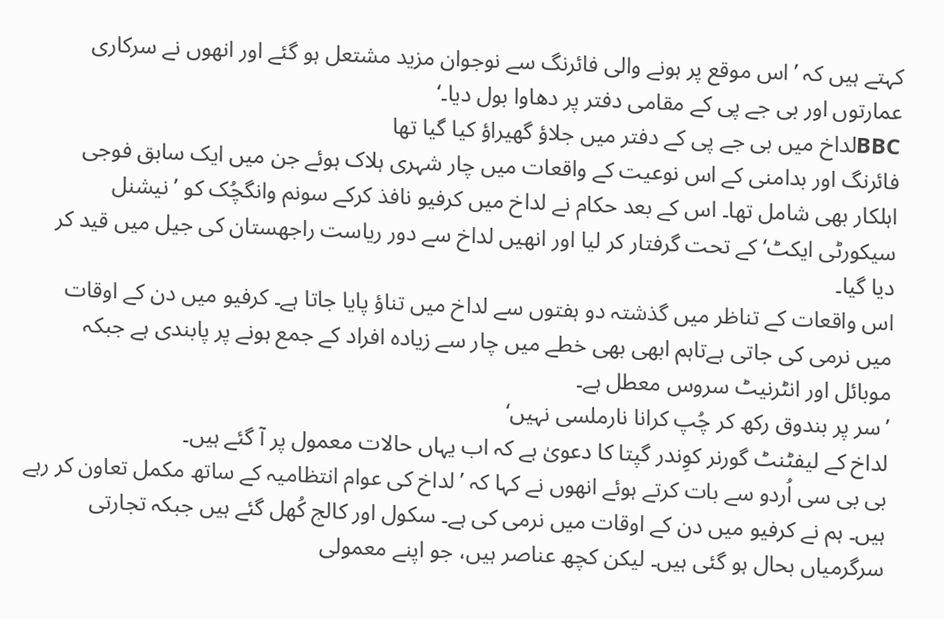کہتے ہیں کہ ’اس موقع پر ہونے والی فائرنگ سے نوجوان مزید مشتعل ہو گئے اور انھوں نے سرکاری عمارتوں اور بی جے پی کے مقامی دفتر پر دھاوا بول دیا۔‘
BBCلداخ میں بی جے پی کے دفتر میں جلاؤ گھیراؤ کیا گیا تھا
فائرنگ اور بدامنی کے اس نوعیت کے واقعات میں چار شہری ہلاک ہوئے جن میں ایک سابق فوجی اہلکار بھی شامل تھا۔ اس کے بعد حکام نے لداخ میں کرفیو نافذ کرکے سونم وانگچُک کو ’نیشنل سیکورٹی ایکٹ‘ کے تحت گرفتار کر لیا اور انھیں لداخ سے دور ریاست راجھستان کی جیل میں قید کر دیا گیا۔
اس واقعات کے تناظر میں گذشتہ دو ہفتوں سے لداخ میں تناؤ پایا جاتا ہے۔ کرفیو میں دن کے اوقات میں نرمی کی جاتی ہےتاہم ابھی بھی خطے میں چار سے زیادہ افراد کے جمع ہونے پر پابندی ہے جبکہ موبائل اور انٹرنیٹ سروس معطل ہے۔
’سر پر بندوق رکھ کر چُپ کرانا نارملسی نہیں‘
لداخ کے لیفٹنٹ گورنر کوِندر گپتا کا دعویٰ ہے کہ اب یہاں حالات معمول پر آ گئے ہیں۔
بی بی سی اُردو سے بات کرتے ہوئے انھوں نے کہا کہ ’لداخ کی عوام انتظامیہ کے ساتھ مکمل تعاون کر رہے ہیں۔ ہم نے کرفیو میں دن کے اوقات میں نرمی کی ہے۔ سکول اور کالج کُھل گئے ہیں جبکہ تجارتی سرگرمیاں بحال ہو گئی ہیں۔ لیکن کچھ عناصر ہیں، جو اپنے معمولی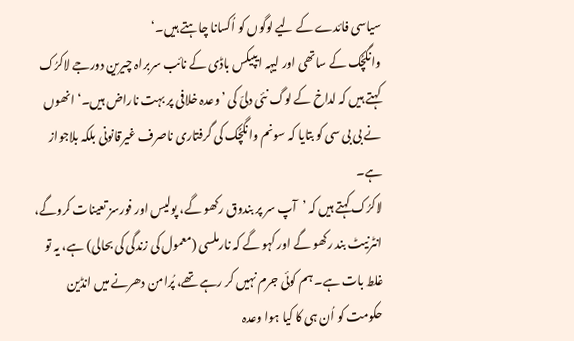سیاسی فائدے کے لیے لوگوں کو اُکسانا چاہتے ہیں۔‘
وانگچُک کے ساتھی اور لیہہ ایپیکس باڈی کے نائب سربراہ چیرین دورجے لاکرُک کہتے ہیں کہ لداخ کے لوگ نئی دلیّ کی ’وعدہ خلافی پر بہت ناراض ہیں۔‘ انھوں نے بی بی سی کو بتایا کہ سونم وانگچُک کی گرفتاری ناصرف غیرقانونی بلکہ بلاجواز ہے۔
لاکرُک کہتے ہیں کہ ’آپ سر پر بندوق رکھو گے، پولیس اور فورسز تعینات کروگے، انٹرنیٹ بند رکھو گے اور کہو گے کہ نارملسی (معمول کی زندگی کی بحالی) ہے، یہ تو غلط بات ہے۔ ہم کوئی جرم نہیں کر رہے تھے، پُرامن دھرنے میں انڈین حکومت کو اُن ہی کا کیا ہوا وعدہ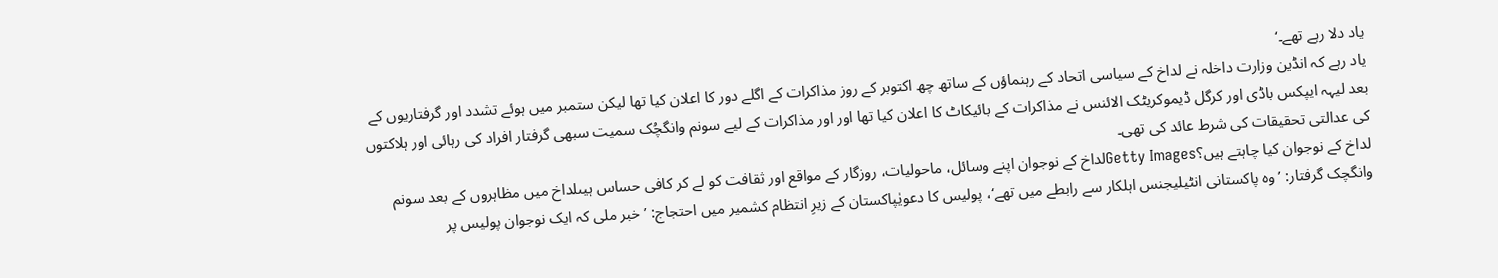یاد دلا رہے تھے۔‘
یاد رہے کہ انڈین وزارت داخلہ نے لداخ کے سیاسی اتحاد کے رہنماؤں کے ساتھ چھ اکتوبر کے روز مذاکرات کے اگلے دور کا اعلان کیا تھا لیکن ستمبر میں ہوئے تشدد اور گرفتاریوں کے بعد لیہہ ایپکس باڈی اور کرگل ڈیموکریٹک الائنس نے مذاکرات کے بائیکاٹ کا اعلان کیا تھا اور اور مذاکرات کے لیے سونم وانگچُک سمیت سبھی گرفتار افراد کی رہائی اور ہلاکتوں کی عدالتی تحقیقات کی شرط عائد کی تھی۔
لداخ کے نوجوان کیا چاہتے ہیں؟Getty Imagesلداخ کے نوجوان اپنے وسائل، ماحولیات، روزگار کے مواقع اور ثقافت کو لے کر کافی حساس ہیںلداخ میں مظاہروں کے بعد سونم وانگچک گرفتار: ’وہ پاکستانی انٹیلیجنس اہلکار سے رابطے میں تھے‘، پولیس کا دعویٰپاکستان کے زیرِ انتظام کشمیر میں احتجاج: ’خبر ملی کہ ایک نوجوان پولیس پر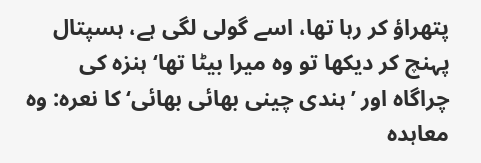پتھراؤ کر رہا تھا، اسے گولی لگی ہے، ہسپتال پہنچ کر دیکھا تو وہ میرا بیٹا تھا‘ ہنزہ کی چراگاہ اور ’ہندی چینی بھائی بھائی‘ کا نعرہ: وہ معاہدہ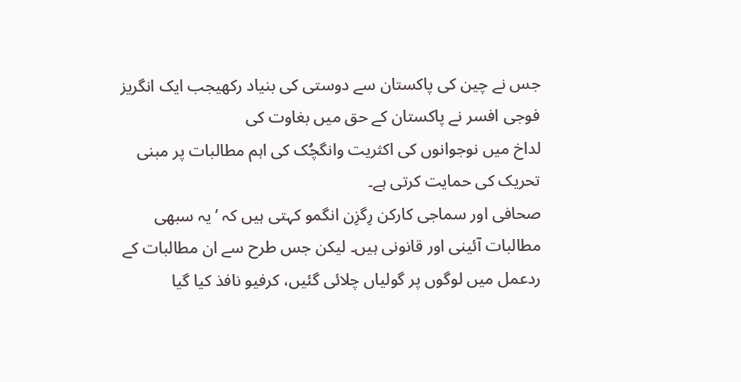جس نے چین کی پاکستان سے دوستی کی بنیاد رکھیجب ایک انگریز فوجی افسر نے پاکستان کے حق میں بغاوت کی
لداخ میں نوجوانوں کی اکثریت وانگچُک کی اہم مطالبات پر مبنی تحریک کی حمایت کرتی ہے۔
صحافی اور سماجی کارکن رِگزِن انگمو کہتی ہیں کہ ’یہ سبھی مطالبات آئینی اور قانونی ہیں۔ لیکن جس طرح سے ان مطالبات کے ردعمل میں لوگوں پر گولیاں چلائی گئیں، کرفیو نافذ کیا گیا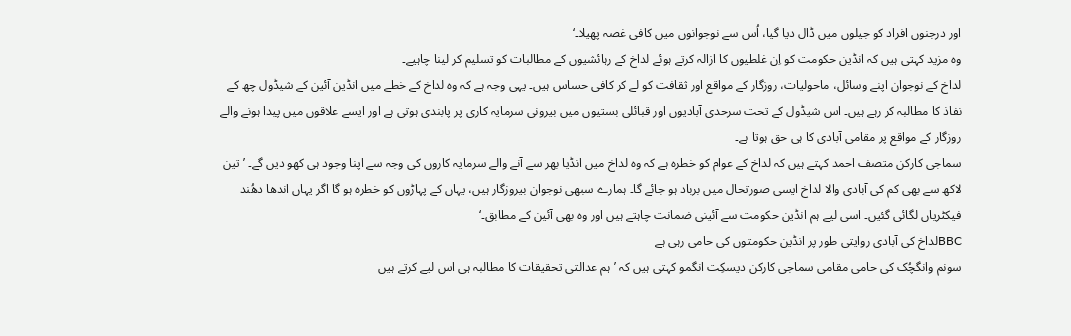اور درجنوں افراد کو جیلوں میں ڈال دیا گیا، اُس سے نوجوانوں میں کافی غصہ پھیلا۔‘
وہ مزید کہتی ہیں کہ انڈین حکومت کو اِن غلطیوں کا ازالہ کرتے ہوئے لداخ کے رہائشیوں کے مطالبات کو تسلیم کر لینا چاہیے۔
لداخ کے نوجوان اپنے وسائل، ماحولیات، روزگار کے مواقع اور ثقافت کو لے کر کافی حساس ہیں۔ یہی وجہ ہے کہ وہ لداخ کے خطے میں انڈین آئین کے شیڈول چھ کے نفاذ کا مطالبہ کر رہے ہیں۔ اس شیڈول کے تحت سرحدی آبادیوں اور قبائلی بستیوں میں بیرونی سرمایہ کاری پر پابندی ہوتی ہے اور ایسے علاقوں میں پیدا ہونے والے روزگار کے مواقع پر مقامی آبادی کا ہی حق ہوتا ہے۔
سماجی کارکن متصف احمد کہتے ہیں کہ لداخ کے عوام کو خطرہ ہے کہ وہ لداخ میں انڈیا بھر سے آنے والے سرمایہ کاروں کی وجہ سے اپنا وجود ہی کھو دیں گے۔ ’تین لاکھ سے بھی کم کی آبادی والا لداخ ایسی صورتحال میں برباد ہو جائے گا۔ ہمارے سبھی نوجوان بیروزگار ہیں، یہاں کے پہاڑوں کو خطرہ ہو گا اگر یہاں اندھا دھُند فیکٹریاں لگائی گئیں۔ اسی لیے ہم انڈین حکومت سے آئینی ضمانت چاہتے ہیں اور وہ بھی آئین کے مطابق۔‘
BBCلداخ کی آبادی روایتی طور پر انڈین حکومتوں کی حامی رہی ہے
سونم وانگچُک کی حامی مقامی سماجی کارکن دیسکِت انگمو کہتی ہیں کہ ’ہم عدالتی تحقیقات کا مطالبہ ہی اس لیے کرتے ہیں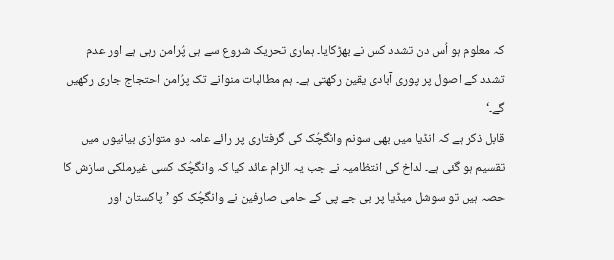کہ معلوم ہو اُس دن تشدد کس نے بھڑکایا۔ ہماری تحریک شروع سے ہی پُرامن رہی ہے اور عدم تشدد کے اصول پر پوری آبادی یقین رکھتی ہے۔ ہم مطالبات منوانے تک پرُامن احتجاج جاری رکھیں گے۔‘
قابل ذکر ہے کہ انڈیا میں بھی سونم وانگچُک کی گرفتاری پر رائے عامہ دو متوازی بیانیوں میں تقسیم ہو گئی ہے۔ لداخ کی انتظامیہ نے جب یہ الزام عائد کیا کہ وانگچُک کسی غیرملکی سازش کا حصہ ہیں تو سوشل میڈیا پر بی جے پی کے حامی صارفین نے وانگچُک کو ’پاکستان اور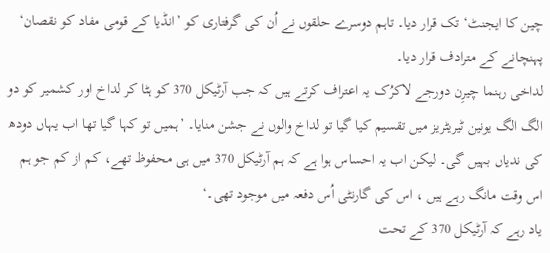چین کا ایجنٹ‘ تک قرار دیا۔ تاہم دوسرے حلقوں نے اُن کی گرفتاری کو ’انڈیا کے قومی مفاد کو نقصان‘ پہنچانے کے مترادف قرار دیا۔
لداخی رہنما چیرِن دورجے لاکرُک یہ اعتراف کرتے ہیں کہ جب آرٹیکل 370 کو ہٹا کر لداخ اور کشمیر کو دو الگ الگ یونین ٹیریٹریز میں تقسیم کیا گیا تو لداخ والوں نے جشن منایا۔ ’ہمیں تو کہا گیا تھا اب یہاں دودھ کی ندیاں بہیں گی۔ لیکن اب یہ احساس ہوا ہے کہ ہم آرٹیکل 370 میں ہی محفوظ تھے، کم از کم جو ہم اس وقت مانگ رہے ہیں ، اس کی گارنٹی اُس دفعہ میں موجود تھی۔‘
یاد رہے کہ آرٹیکل 370 کے تحت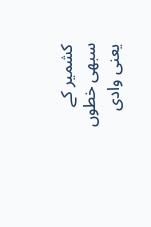کشمیر کے سبھی خطوں یعنی وادی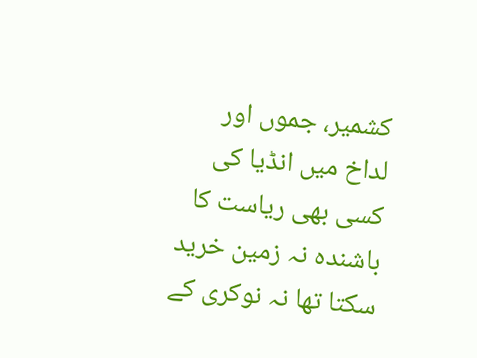کشمیر، جموں اور لداخ میں انڈیا کی کسی بھی ریاست کا باشندہ نہ زمین خرید سکتا تھا نہ نوکری کے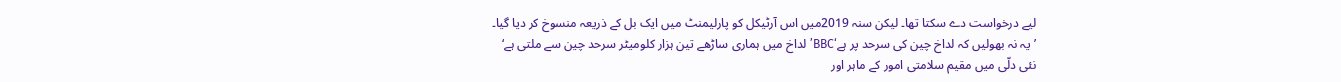لیے درخواست دے سکتا تھا۔ لیکن سنہ 2019میں اس آرٹیکل کو پارلیمنٹ میں ایک بل کے ذریعہ منسوخ کر دیا گیا۔
’یہ نہ بھولیں کہ لداخ چین کی سرحد پر ہے‘BBC’لداخ میں ہماری ساڑھے تین ہزار کلومیٹر سرحد چین سے ملتی ہے‘
نئی دلّی میں مقیم سلامتی امور کے ماہر اور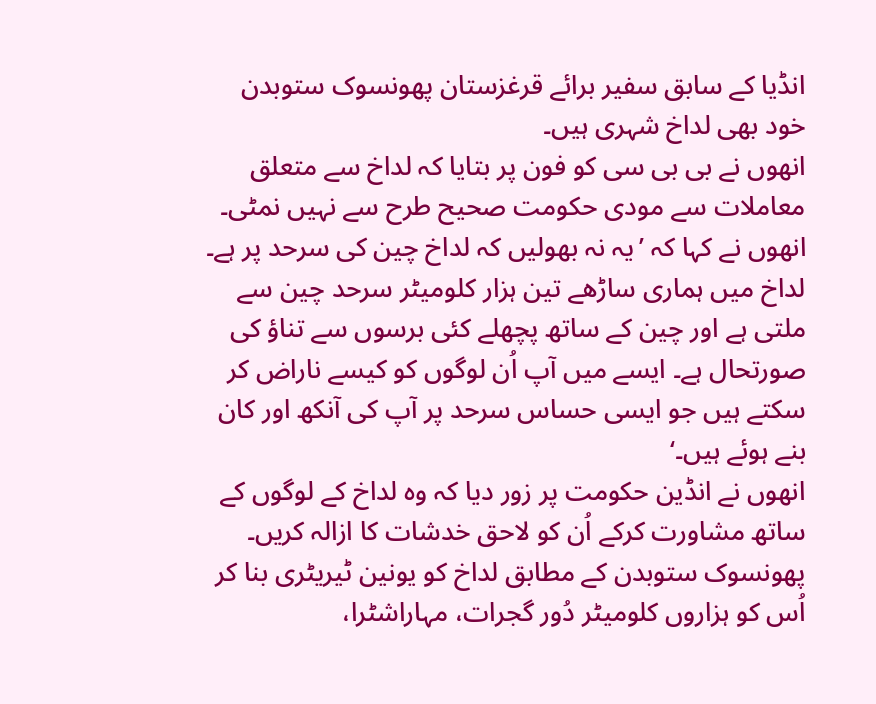انڈیا کے سابق سفیر برائے قرغزستان پھونسوک ستوبدن خود بھی لداخ شہری ہیں۔
انھوں نے بی بی سی کو فون پر بتایا کہ لداخ سے متعلق معاملات سے مودی حکومت صحیح طرح سے نہیں نمٹی۔
انھوں نے کہا کہ ’یہ نہ بھولیں کہ لداخ چین کی سرحد پر ہے۔ لداخ میں ہماری ساڑھے تین ہزار کلومیٹر سرحد چین سے ملتی ہے اور چین کے ساتھ پچھلے کئی برسوں سے تناؤ کی صورتحال ہے۔ ایسے میں آپ اُن لوگوں کو کیسے ناراض کر سکتے ہیں جو ایسی حساس سرحد پر آپ کی آنکھ اور کان بنے ہوئے ہیں۔‘
انھوں نے انڈین حکومت پر زور دیا کہ وہ لداخ کے لوگوں کے ساتھ مشاورت کرکے اُن کو لاحق خدشات کا ازالہ کریں۔
پھونسوک ستوبدن کے مطابق لداخ کو یونین ٹیریٹری بنا کر اُس کو ہزاروں کلومیٹر دُور گجرات، مہاراشٹرا،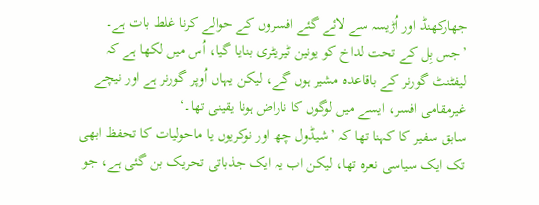جھارکھنڈ اور اُڑیسہ سے لائے گئے افسروں کے حوالے کرنا غلط بات ہے۔ ’جس بِل کے تحت لداخ کو یونین ٹیریٹری بنایا گیا، اُس میں لکھا ہے کہ لیفٹنٹ گورنر کے باقاعدہ مشیر ہوں گے، لیکن یہاں اُوپر گورنر ہے اور نیچے غیرمقامی افسر، ایسے میں لوگوں کا ناراض ہونا یقینی تھا۔‘
سابق سفیر کا کہنا تھا کہ ’شیڈول چھ اور نوکریوں یا ماحولیات کا تحفظ ابھی تک ایک سیاسی نعرہ تھا، لیکن اب یہ ایک جذباتی تحریک بن گئی ہے، جو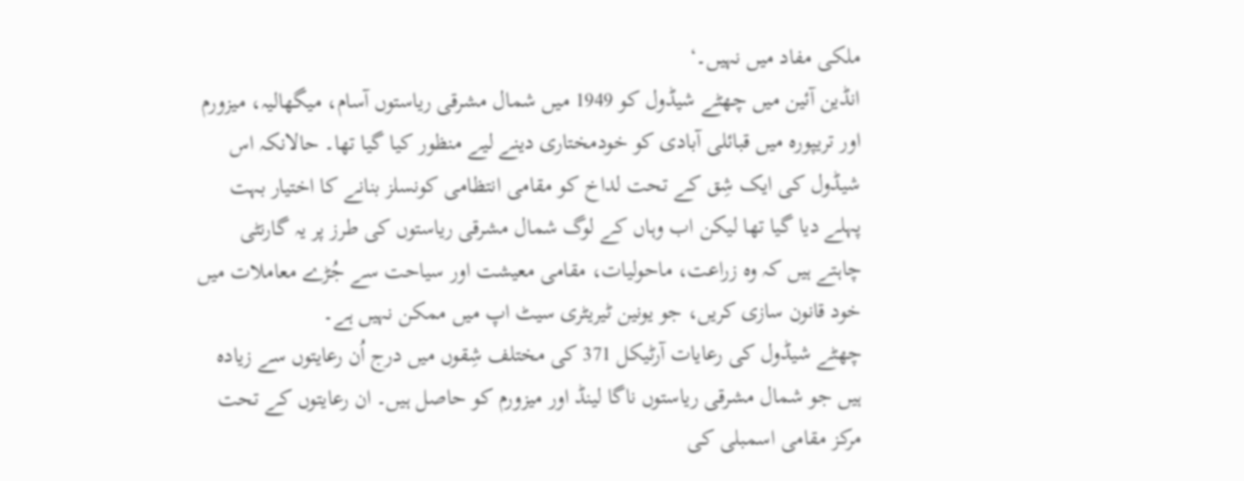ملکی مفاد میں نہیں۔‘
انڈین آئین میں چھٹے شیڈول کو 1949 میں شمال مشرقی ریاستوں آسام، میگھالیہ، میزورم اور تریپورہ میں قبائلی آبادی کو خودمختاری دینے لیے منظور کیا گیا تھا۔ حالانکہ اس شیڈول کی ایک شِق کے تحت لداخ کو مقامی انتظامی کونسلز بنانے کا اختیار بہت پہلے دیا گیا تھا لیکن اب وہاں کے لوگ شمال مشرقی ریاستوں کی طرز پر یہ گارنٹی چاہتے ہیں کہ وہ زراعت، ماحولیات، مقامی معیشت اور سیاحت سے جُڑے معاملات میں خود قانون سازی کریں، جو یونین ٹیریٹری سیٹ اپ میں ممکن نہیں ہے۔
چھٹے شیڈول کی رعایات آرٹیکل 371 کی مختلف شِقوں میں درج اُن رعایتوں سے زیادہ ہیں جو شمال مشرقی ریاستوں ناگا لینڈ اور میزورم کو حاصل ہیں۔ ان رعایتوں کے تحت مرکز مقامی اسمبلی کی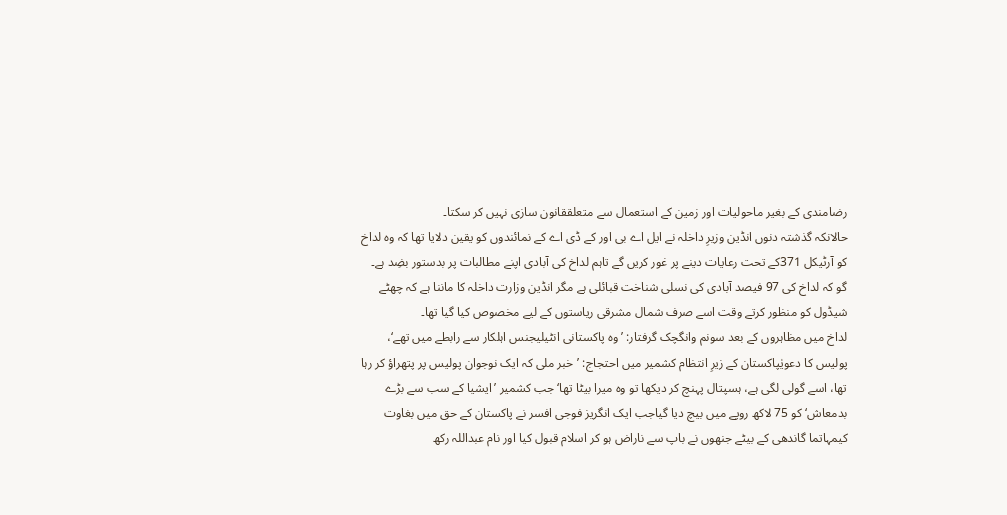رضامندی کے بغیر ماحولیات اور زمین کے استعمال سے متعلققانون سازی نہیں کر سکتا۔
حالانکہ گذشتہ دنوں انڈین وزیرِ داخلہ نے ایل اے بی اور کے ڈی اے کے نمائندوں کو یقین دلایا تھا کہ وہ لداخ کو آرٹیکل 371کے تحت رعایات دینے پر غور کریں گے تاہم لداخ کی آبادی اپنے مطالبات پر بدستور بضِد ہے۔
گو کہ لداخ کی 97 فیصد آبادی کی نسلی شناخت قبائلی ہے مگر انڈین وزارت داخلہ کا ماننا ہے کہ چھٹے شیڈول کو منظور کرتے وقت اسے صرف شمال مشرقی ریاستوں کے لیے مخصوص کیا گیا تھا۔
لداخ میں مظاہروں کے بعد سونم وانگچک گرفتار: ’وہ پاکستانی انٹیلیجنس اہلکار سے رابطے میں تھے‘، پولیس کا دعویٰپاکستان کے زیرِ انتظام کشمیر میں احتجاج: ’خبر ملی کہ ایک نوجوان پولیس پر پتھراؤ کر رہا تھا، اسے گولی لگی ہے، ہسپتال پہنچ کر دیکھا تو وہ میرا بیٹا تھا‘ جب کشمیر ’ایشیا کے سب سے بڑے بدمعاش‘ کو 75 لاکھ روپے میں بیچ دیا گیاجب ایک انگریز فوجی افسر نے پاکستان کے حق میں بغاوت کیمہاتما گاندھی کے بیٹے جنھوں نے باپ سے ناراض ہو کر اسلام قبول کیا اور نام عبداللہ رکھ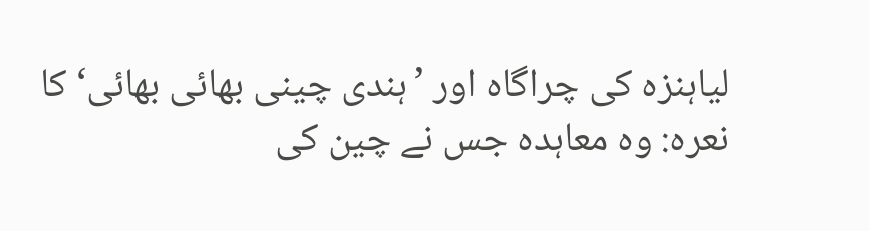لیاہنزہ کی چراگاہ اور ’ہندی چینی بھائی بھائی‘ کا نعرہ: وہ معاہدہ جس نے چین کی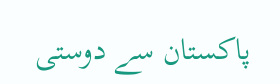پاکستان سے دوستی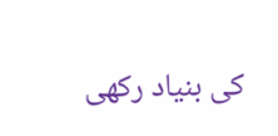کی بنیاد رکھی